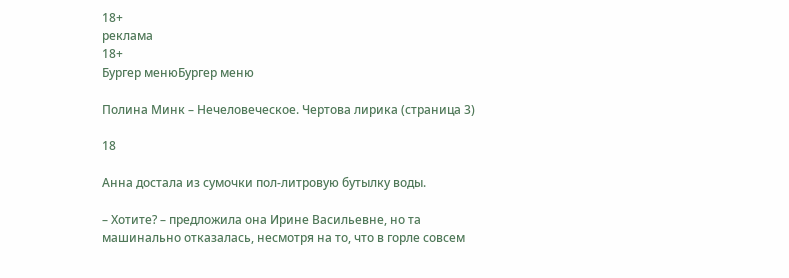18+
реклама
18+
Бургер менюБургер меню

Полина Минк – Нечеловеческое. Чертова лирика (страница 3)

18

Анна достала из сумочки пол-литровую бутылку воды.

– Хотите? – предложила она Ирине Васильевне, но та машинально отказалась, несмотря на то, что в горле совсем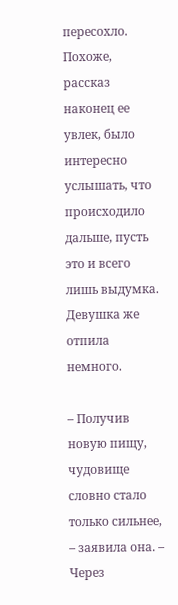пересохло. Похоже, рассказ наконец ее увлек, было интересно услышать, что происходило дальше, пусть это и всего лишь выдумка. Девушка же отпила немного.

– Получив новую пищу, чудовище словно стало только сильнее, – заявила она. – Через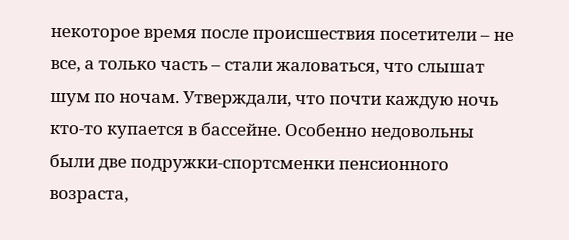некоторое время после происшествия посетители – не все, а только часть – стали жаловаться, что слышат шум по ночам. Утверждали, что почти каждую ночь кто-то купается в бассейне. Особенно недовольны были две подружки-спортсменки пенсионного возраста,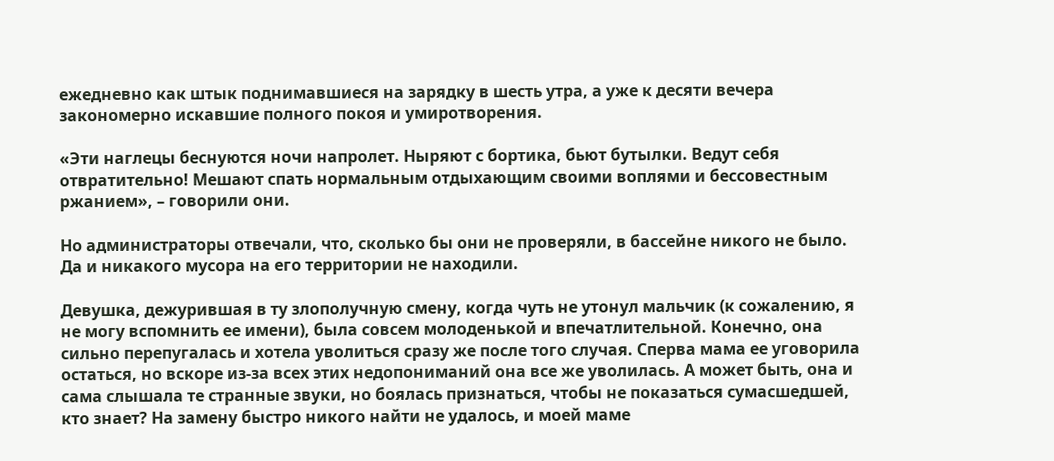ежедневно как штык поднимавшиеся на зарядку в шесть утра, а уже к десяти вечера закономерно искавшие полного покоя и умиротворения.

«Эти наглецы беснуются ночи напролет. Ныряют с бортика, бьют бутылки. Ведут себя отвратительно! Мешают спать нормальным отдыхающим своими воплями и бессовестным ржанием», – говорили они.

Но администраторы отвечали, что, сколько бы они не проверяли, в бассейне никого не было. Да и никакого мусора на его территории не находили.

Девушка, дежурившая в ту злополучную смену, когда чуть не утонул мальчик (к сожалению, я не могу вспомнить ее имени), была совсем молоденькой и впечатлительной. Конечно, она сильно перепугалась и хотела уволиться сразу же после того случая. Сперва мама ее уговорила остаться, но вскоре из-за всех этих недопониманий она все же уволилась. А может быть, она и сама слышала те странные звуки, но боялась признаться, чтобы не показаться сумасшедшей, кто знает? На замену быстро никого найти не удалось, и моей маме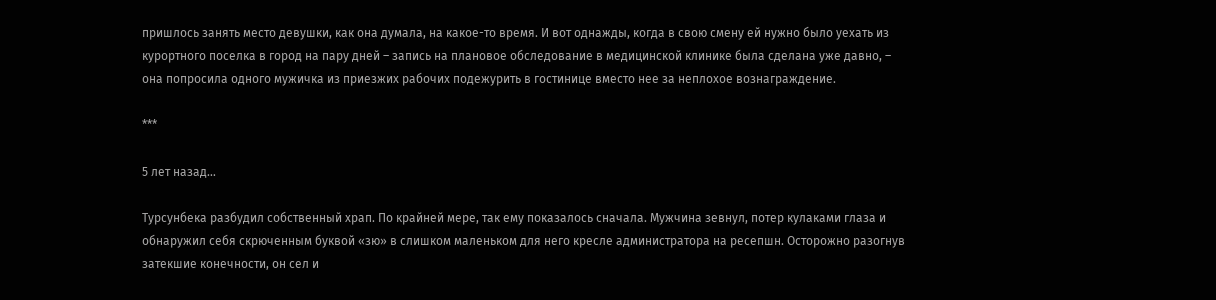пришлось занять место девушки, как она думала, на какое-то время. И вот однажды, когда в свою смену ей нужно было уехать из курортного поселка в город на пару дней – запись на плановое обследование в медицинской клинике была сделана уже давно, – она попросила одного мужичка из приезжих рабочих подежурить в гостинице вместо нее за неплохое вознаграждение.

***

5 лет назад…

Турсунбека разбудил собственный храп. По крайней мере, так ему показалось сначала. Мужчина зевнул, потер кулаками глаза и обнаружил себя скрюченным буквой «зю» в слишком маленьком для него кресле администратора на ресепшн. Осторожно разогнув затекшие конечности, он сел и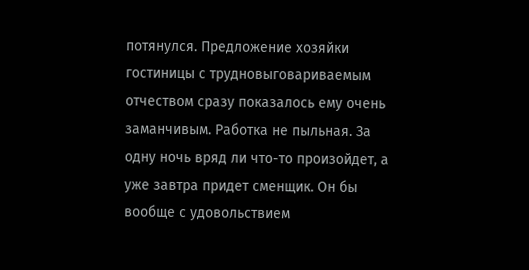потянулся. Предложение хозяйки гостиницы с трудновыговариваемым отчеством сразу показалось ему очень заманчивым. Работка не пыльная. За одну ночь вряд ли что-то произойдет, а уже завтра придет сменщик. Он бы вообще с удовольствием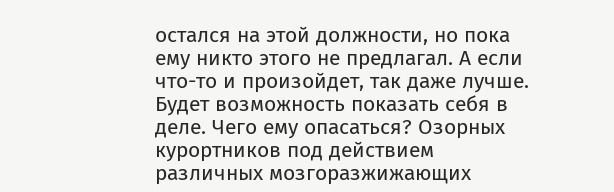остался на этой должности, но пока ему никто этого не предлагал. А если что-то и произойдет, так даже лучше. Будет возможность показать себя в деле. Чего ему опасаться? Озорных курортников под действием различных мозгоразжижающих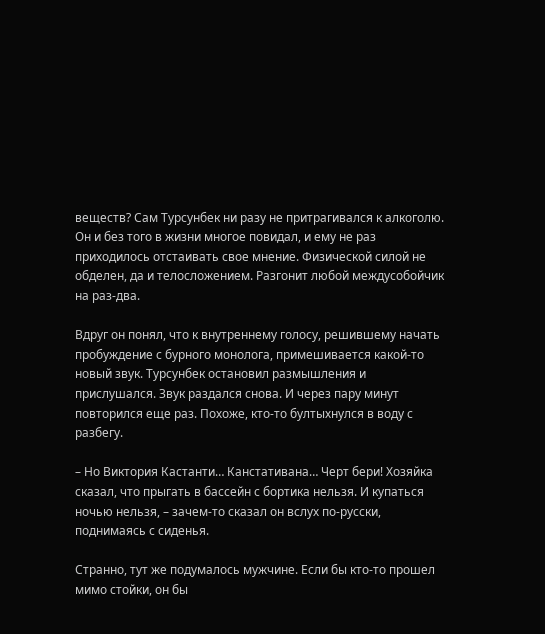веществ? Сам Турсунбек ни разу не притрагивался к алкоголю. Он и без того в жизни многое повидал, и ему не раз приходилось отстаивать свое мнение. Физической силой не обделен, да и телосложением. Разгонит любой междусобойчик на раз-два.

Вдруг он понял, что к внутреннему голосу, решившему начать пробуждение с бурного монолога, примешивается какой-то новый звук. Турсунбек остановил размышления и прислушался. Звук раздался снова. И через пару минут повторился еще раз. Похоже, кто-то бултыхнулся в воду с разбегу.

– Но Виктория Кастанти… Канстативана… Черт бери! Хозяйка сказал, что прыгать в бассейн с бортика нельзя. И купаться ночью нельзя, – зачем-то сказал он вслух по-русски, поднимаясь с сиденья.

Странно, тут же подумалось мужчине. Если бы кто-то прошел мимо стойки, он бы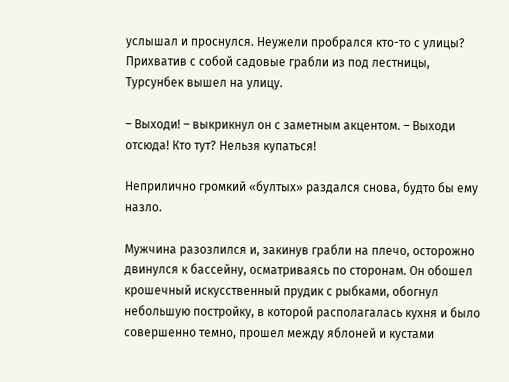услышал и проснулся. Неужели пробрался кто-то с улицы? Прихватив с собой садовые грабли из под лестницы, Турсунбек вышел на улицу.

– Выходи! – выкрикнул он с заметным акцентом. – Выходи отсюда! Кто тут? Нельзя купаться!

Неприлично громкий «бултых» раздался снова, будто бы ему назло.

Мужчина разозлился и, закинув грабли на плечо, осторожно двинулся к бассейну, осматриваясь по сторонам. Он обошел крошечный искусственный прудик с рыбками, обогнул небольшую постройку, в которой располагалась кухня и было совершенно темно, прошел между яблоней и кустами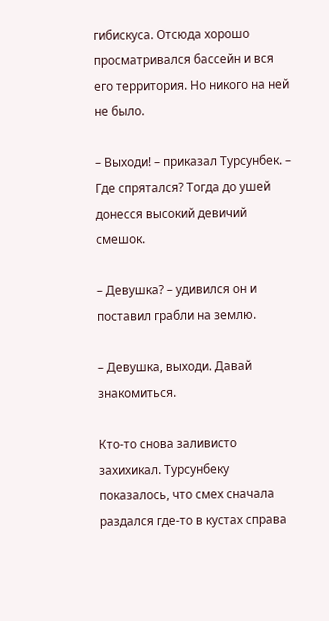гибискуса. Отсюда хорошо просматривался бассейн и вся его территория. Но никого на ней не было.

– Выходи! – приказал Турсунбек. – Где спрятался? Тогда до ушей донесся высокий девичий смешок.

– Девушка? – удивился он и поставил грабли на землю.

– Девушка, выходи. Давай знакомиться.

Кто-то снова заливисто захихикал. Турсунбеку показалось, что смех сначала раздался где-то в кустах справа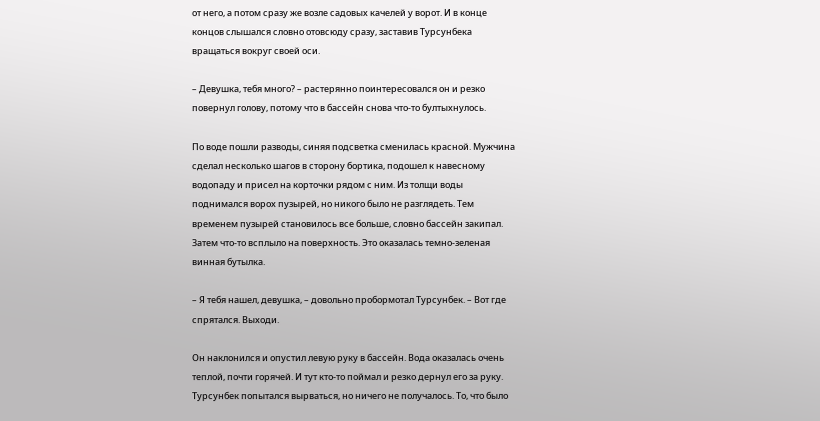от него, а потом сразу же возле садовых качелей у ворот. И в конце концов слышался словно отовсюду сразу, заставив Турсунбека вращаться вокруг своей оси.

– Девушка, тебя много? – растерянно поинтересовался он и резко повернул голову, потому что в бассейн снова что-то бултыхнулось.

По воде пошли разводы, синяя подсветка сменилась красной. Мужчина сделал несколько шагов в сторону бортика, подошел к навесному водопаду и присел на корточки рядом с ним. Из толщи воды поднимался ворох пузырей, но никого было не разглядеть. Тем временем пузырей становилось все больше, словно бассейн закипал. Затем что-то всплыло на поверхность. Это оказалась темно-зеленая винная бутылка.

– Я тебя нашел, девушка, – довольно пробормотал Турсунбек. – Вот где спрятался. Выходи.

Он наклонился и опустил левую руку в бассейн. Вода оказалась очень теплой, почти горячей. И тут кто-то поймал и резко дернул его за руку. Турсунбек попытался вырваться, но ничего не получалось. То, что было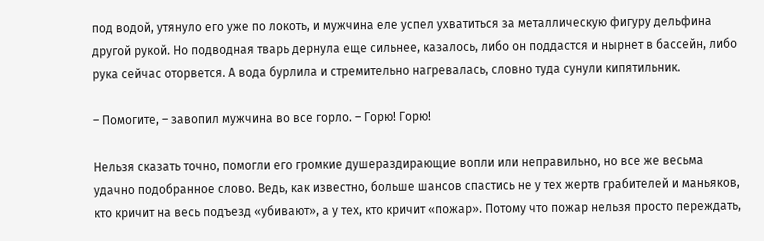под водой, утянуло его уже по локоть, и мужчина еле успел ухватиться за металлическую фигуру дельфина другой рукой. Но подводная тварь дернула еще сильнее, казалось, либо он поддастся и нырнет в бассейн, либо рука сейчас оторвется. А вода бурлила и стремительно нагревалась, словно туда сунули кипятильник.

– Помогите, – завопил мужчина во все горло. – Горю! Горю!

Нельзя сказать точно, помогли его громкие душераздирающие вопли или неправильно, но все же весьма удачно подобранное слово. Ведь, как известно, больше шансов спастись не у тех жертв грабителей и маньяков, кто кричит на весь подъезд «убивают», а у тех, кто кричит «пожар». Потому что пожар нельзя просто переждать,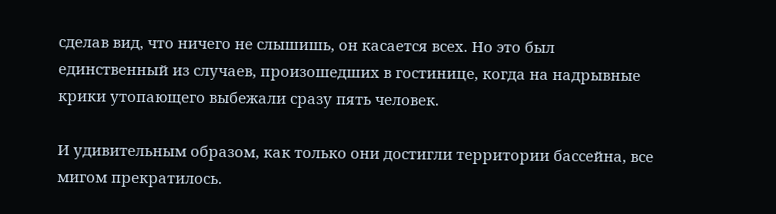сделав вид, что ничего не слышишь, он касается всех. Но это был единственный из случаев, произошедших в гостинице, когда на надрывные крики утопающего выбежали сразу пять человек.

И удивительным образом, как только они достигли территории бассейна, все мигом прекратилось.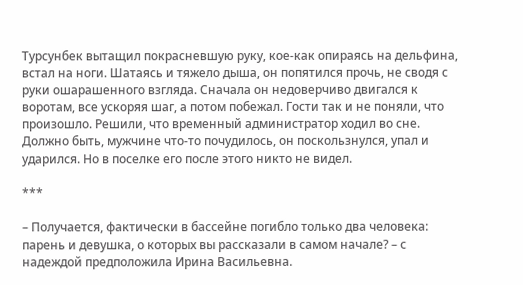Турсунбек вытащил покрасневшую руку, кое-как опираясь на дельфина, встал на ноги. Шатаясь и тяжело дыша, он попятился прочь, не сводя с руки ошарашенного взгляда. Сначала он недоверчиво двигался к воротам, все ускоряя шаг, а потом побежал. Гости так и не поняли, что произошло. Решили, что временный администратор ходил во сне. Должно быть, мужчине что-то почудилось, он поскользнулся, упал и ударился. Но в поселке его после этого никто не видел.

***

– Получается, фактически в бассейне погибло только два человека: парень и девушка, о которых вы рассказали в самом начале? – с надеждой предположила Ирина Васильевна.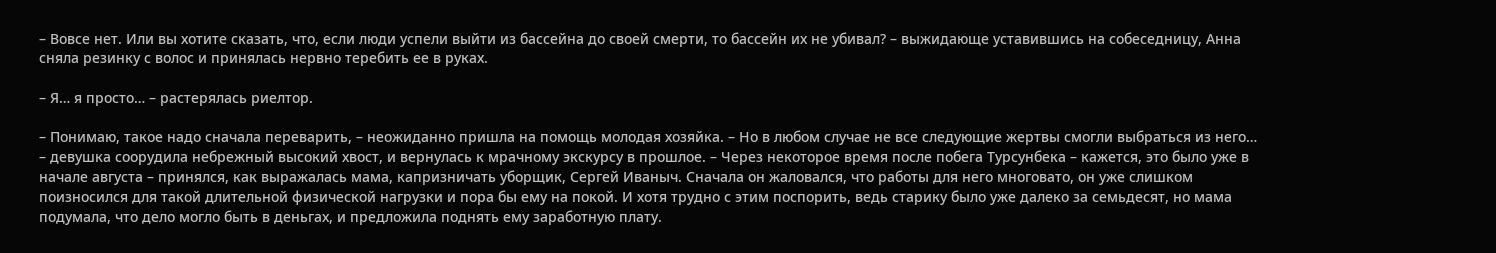– Вовсе нет. Или вы хотите сказать, что, если люди успели выйти из бассейна до своей смерти, то бассейн их не убивал? – выжидающе уставившись на собеседницу, Анна сняла резинку с волос и принялась нервно теребить ее в руках.

– Я… я просто… – растерялась риелтор.

– Понимаю, такое надо сначала переварить, – неожиданно пришла на помощь молодая хозяйка. – Но в любом случае не все следующие жертвы смогли выбраться из него… – девушка соорудила небрежный высокий хвост, и вернулась к мрачному экскурсу в прошлое. – Через некоторое время после побега Турсунбека – кажется, это было уже в начале августа – принялся, как выражалась мама, капризничать уборщик, Сергей Иваныч. Сначала он жаловался, что работы для него многовато, он уже слишком поизносился для такой длительной физической нагрузки и пора бы ему на покой. И хотя трудно с этим поспорить, ведь старику было уже далеко за семьдесят, но мама подумала, что дело могло быть в деньгах, и предложила поднять ему заработную плату.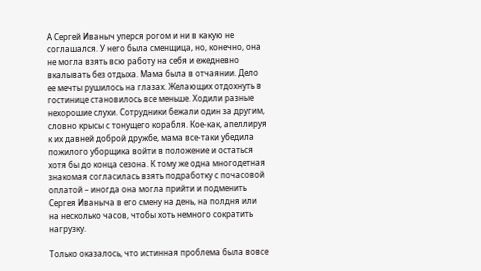А Сергей Иваныч уперся рогом и ни в какую не соглашался. У него была сменщица, но, конечно, она не могла взять всю работу на себя и ежедневно вкалывать без отдыха. Мама была в отчаянии. Дело ее мечты рушилось на глазах. Желающих отдохнуть в гостинице становилось все меньше. Ходили разные нехорошие слухи. Сотрудники бежали один за другим, словно крысы с тонущего корабля. Кое-как, апеллируя к их давней доброй дружбе, мама все-таки убедила пожилого уборщика войти в положение и остаться хотя бы до конца сезона. К тому же одна многодетная знакомая согласилась взять подработку с почасовой оплатой – иногда она могла прийти и подменить Сергея Иваныча в его смену на день, на полдня или на несколько часов, чтобы хоть немного сократить нагрузку.

Только оказалось, что истинная проблема была вовсе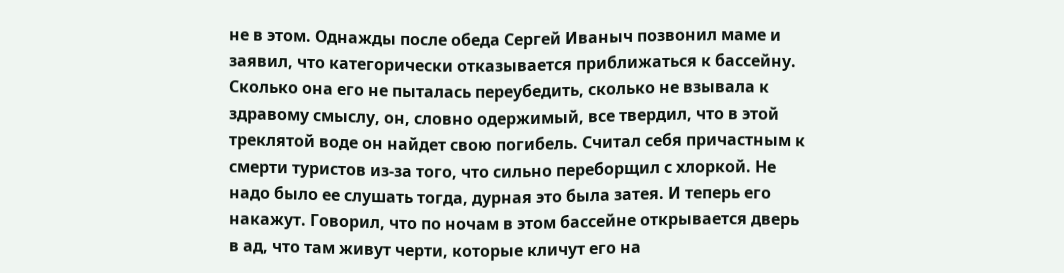не в этом. Однажды после обеда Сергей Иваныч позвонил маме и заявил, что категорически отказывается приближаться к бассейну. Сколько она его не пыталась переубедить, сколько не взывала к здравому смыслу, он, словно одержимый, все твердил, что в этой треклятой воде он найдет свою погибель. Считал себя причастным к смерти туристов из-за того, что сильно переборщил с хлоркой. Не надо было ее слушать тогда, дурная это была затея. И теперь его накажут. Говорил, что по ночам в этом бассейне открывается дверь в ад, что там живут черти, которые кличут его на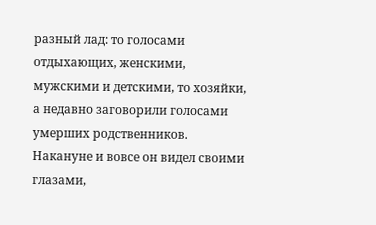разный лад: то голосами отдыхающих, женскими, мужскими и детскими, то хозяйки, а недавно заговорили голосами умерших родственников. Накануне и вовсе он видел своими глазами,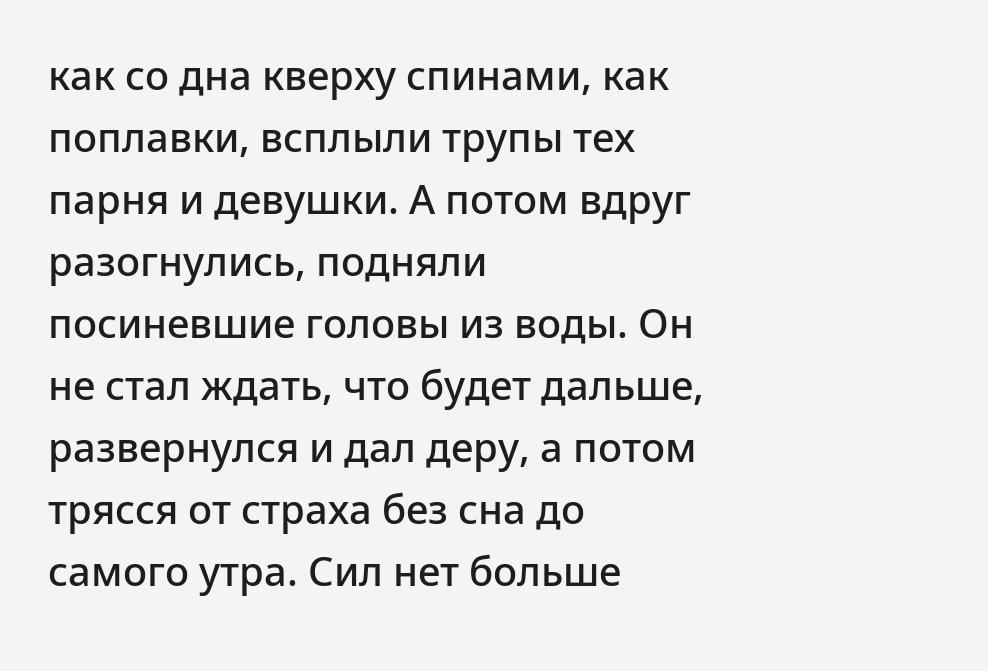как со дна кверху спинами, как поплавки, всплыли трупы тех парня и девушки. А потом вдруг разогнулись, подняли посиневшие головы из воды. Он не стал ждать, что будет дальше, развернулся и дал деру, а потом трясся от страха без сна до самого утра. Сил нет больше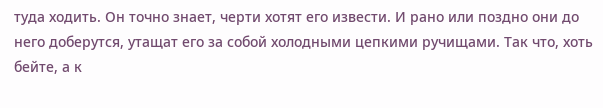туда ходить. Он точно знает, черти хотят его извести. И рано или поздно они до него доберутся, утащат его за собой холодными цепкими ручищами. Так что, хоть бейте, а к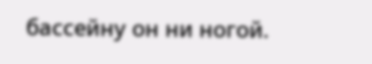бассейну он ни ногой.